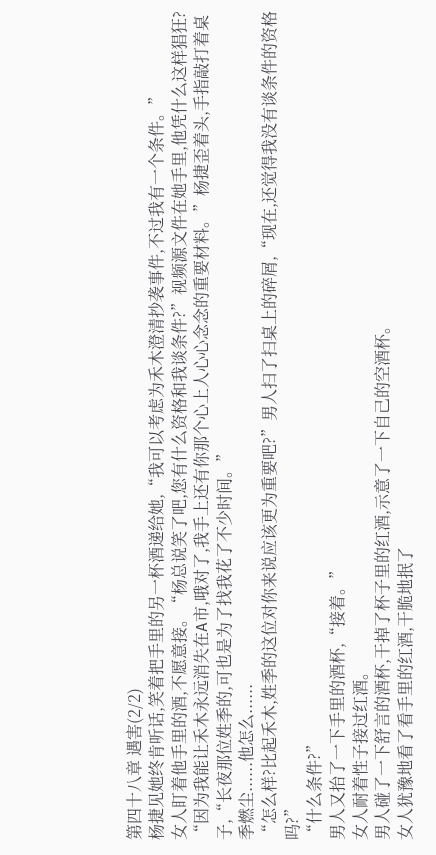第四十八章 遇害(2/2)
杨捷见她终肯听话,笑着把手里的另一杯酒递给她,“我可以考虑为禾木澄清抄袭事件,不过我有一个条件。”
女人盯着他手里的酒,不愿意接。“杨总说笑了吧,您有什么资格和我谈条件?”视频源文件在她手里,他凭什么这样猖狂?
“因为我能让禾木永远消失在A市,哦对了,我手上还有你那个心上人心心念念的重要材料。”杨捷歪着头,手指敲打着桌子,“长夜那位姓季的,可也是为了找我花了不少时间。”
季燃尘......他怎么......
“怎么样?比起禾木,姓季的这位对你来说应该更为重要吧?”男人扫了扫桌上的碎屑,“现在,还觉得我没有谈条件的资格吗?”
“什么条件?”
男人又抬了一下手里的酒杯,“接着。”
女人耐着性子接过红酒。
男人碰了一下舒言的酒杯,干掉了杯子里的红酒,示意了一下自己的空酒杯。
女人犹豫地看了看手里的红酒,干脆地抿了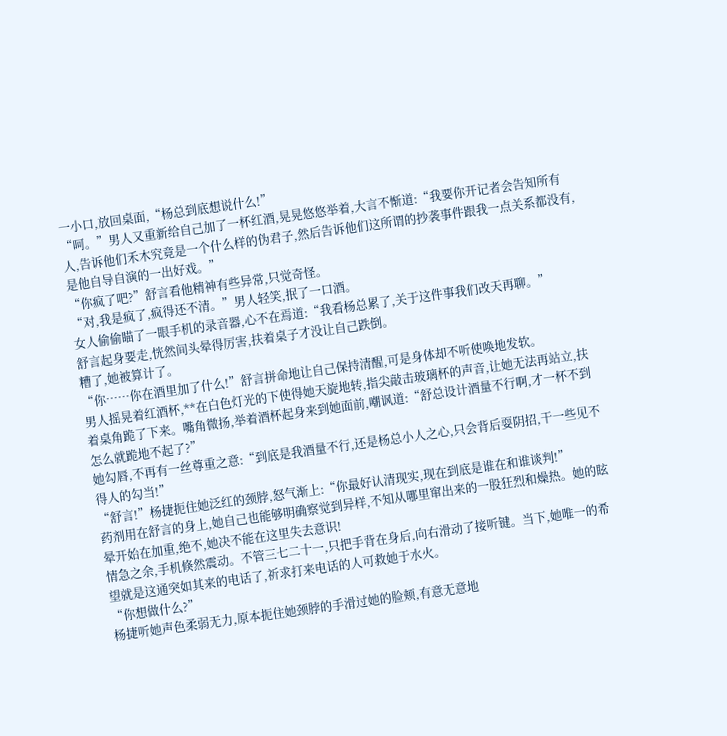一小口,放回桌面,“杨总到底想说什么!”
“呵。”男人又重新给自己加了一杯红酒,晃晃悠悠举着,大言不惭道:“我要你开记者会告知所有人,告诉他们禾木究竟是一个什么样的伪君子,然后告诉他们这所谓的抄袭事件跟我一点关系都没有,是他自导自演的一出好戏。”
“你疯了吧?”舒言看他精神有些异常,只觉奇怪。
“对,我是疯了,疯得还不清。”男人轻笑,抿了一口酒。
女人偷偷瞄了一眼手机的录音器,心不在焉道:“我看杨总累了,关于这件事我们改天再聊。”
舒言起身要走,恍然间头晕得厉害,扶着桌子才没让自己跌倒。
糟了,她被算计了。
“你……你在酒里加了什么!”舒言拼命地让自己保持清醒,可是身体却不听使唤地发软。
男人摇晃着红酒杯,**在白色灯光的下使得她天旋地转,指尖敲击玻璃杯的声音,让她无法再站立,扶着桌角跪了下来。嘴角微扬,举着酒杯起身来到她面前,嘲讽道:“舒总设计酒量不行啊,才一杯不到怎么就跪地不起了?”
她勾唇,不再有一丝尊重之意:“到底是我酒量不行,还是杨总小人之心,只会背后耍阴招,干一些见不得人的勾当!”
“舒言!”杨捷扼住她泛红的颈脖,怒气渐上:“你最好认清现实,现在到底是谁在和谁谈判!”
药剂用在舒言的身上,她自己也能够明确察觉到异样,不知从哪里窜出来的一股狂烈和燥热。她的眩晕开始在加重,绝不,她决不能在这里失去意识!
情急之余,手机倏然震动。不管三七二十一,只把手背在身后,向右滑动了接听键。当下,她唯一的希望就是这通突如其来的电话了,祈求打来电话的人可救她于水火。
“你想做什么?”
杨捷听她声色柔弱无力,原本扼住她颈脖的手滑过她的脸颊,有意无意地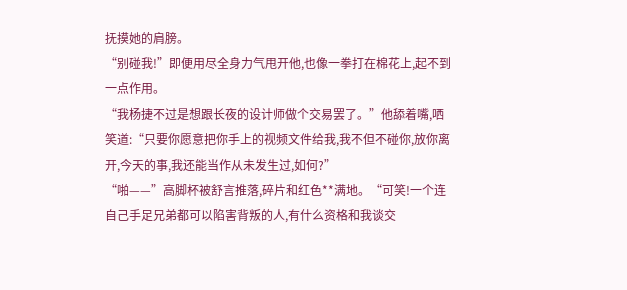抚摸她的肩膀。
“别碰我!”即便用尽全身力气甩开他,也像一拳打在棉花上,起不到一点作用。
“我杨捷不过是想跟长夜的设计师做个交易罢了。”他舔着嘴,哂笑道:“只要你愿意把你手上的视频文件给我,我不但不碰你,放你离开,今天的事,我还能当作从未发生过,如何?”
“啪——”高脚杯被舒言推落,碎片和红色**满地。“可笑!一个连自己手足兄弟都可以陷害背叛的人,有什么资格和我谈交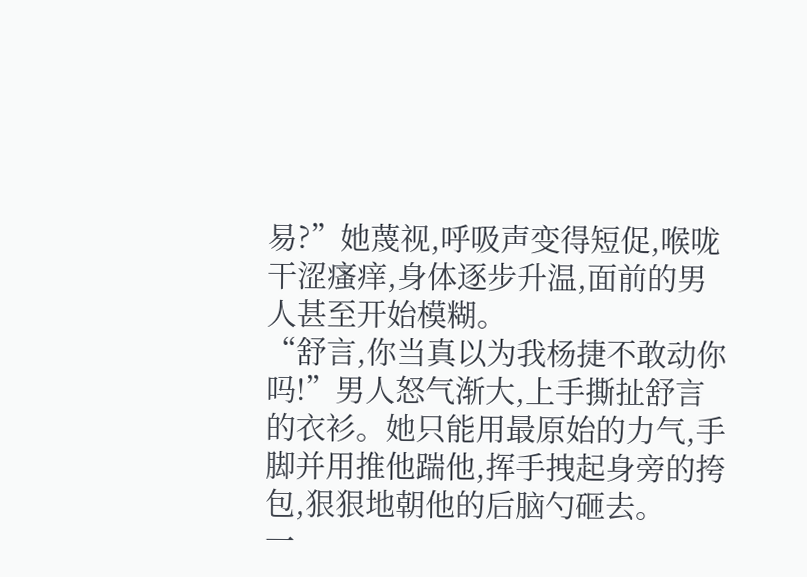易?”她蔑视,呼吸声变得短促,喉咙干涩瘙痒,身体逐步升温,面前的男人甚至开始模糊。
“舒言,你当真以为我杨捷不敢动你吗!”男人怒气渐大,上手撕扯舒言的衣衫。她只能用最原始的力气,手脚并用推他踹他,挥手拽起身旁的挎包,狠狠地朝他的后脑勺砸去。
一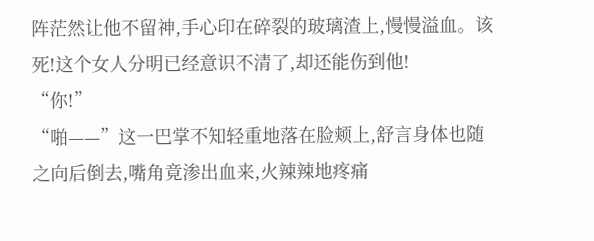阵茫然让他不留神,手心印在碎裂的玻璃渣上,慢慢溢血。该死!这个女人分明已经意识不清了,却还能伤到他!
“你!”
“啪——”这一巴掌不知轻重地落在脸颊上,舒言身体也随之向后倒去,嘴角竟渗出血来,火辣辣地疼痛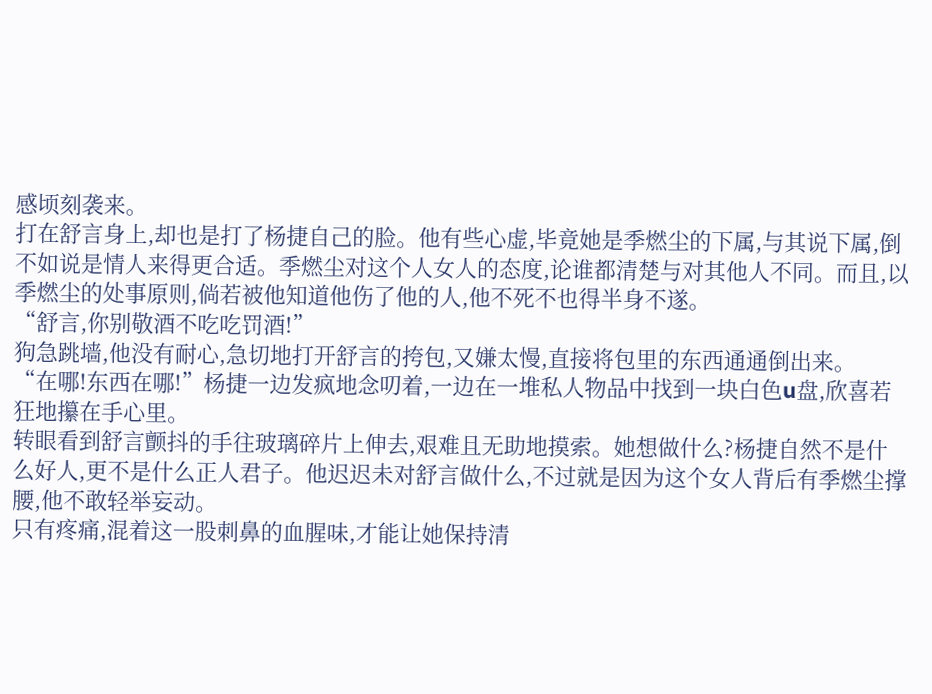感顷刻袭来。
打在舒言身上,却也是打了杨捷自己的脸。他有些心虚,毕竟她是季燃尘的下属,与其说下属,倒不如说是情人来得更合适。季燃尘对这个人女人的态度,论谁都清楚与对其他人不同。而且,以季燃尘的处事原则,倘若被他知道他伤了他的人,他不死不也得半身不遂。
“舒言,你别敬酒不吃吃罚酒!”
狗急跳墙,他没有耐心,急切地打开舒言的挎包,又嫌太慢,直接将包里的东西通通倒出来。
“在哪!东西在哪!”杨捷一边发疯地念叨着,一边在一堆私人物品中找到一块白色u盘,欣喜若狂地攥在手心里。
转眼看到舒言颤抖的手往玻璃碎片上伸去,艰难且无助地摸索。她想做什么?杨捷自然不是什么好人,更不是什么正人君子。他迟迟未对舒言做什么,不过就是因为这个女人背后有季燃尘撑腰,他不敢轻举妄动。
只有疼痛,混着这一股刺鼻的血腥味,才能让她保持清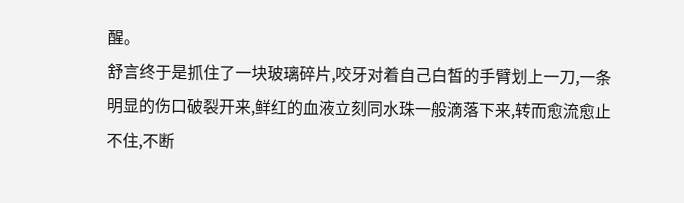醒。
舒言终于是抓住了一块玻璃碎片,咬牙对着自己白皙的手臂划上一刀,一条明显的伤口破裂开来,鲜红的血液立刻同水珠一般滴落下来,转而愈流愈止不住,不断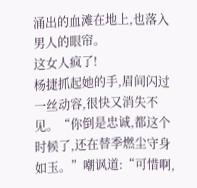涌出的血滩在地上,也落入男人的眼帘。
这女人疯了!
杨捷抓起她的手,眉间闪过一丝动容,很快又消失不见。“你倒是忠诚,都这个时候了,还在替季燃尘守身如玉。”嘲讽道:“可惜啊,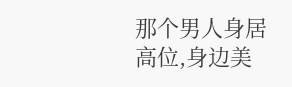那个男人身居高位,身边美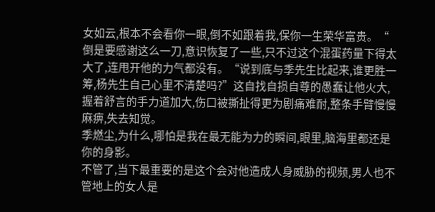女如云,根本不会看你一眼,倒不如跟着我,保你一生荣华富贵。“
倒是要感谢这么一刀,意识恢复了一些,只不过这个混蛋药量下得太大了,连甩开他的力气都没有。“说到底与季先生比起来,谁更胜一筹,杨先生自己心里不清楚吗?”这自找自损自尊的愚蠢让他火大,握着舒言的手力道加大,伤口被撕扯得更为剧痛难耐,整条手臂慢慢麻痹,失去知觉。
季燃尘,为什么,哪怕是我在最无能为力的瞬间,眼里,脑海里都还是你的身影。
不管了,当下最重要的是这个会对他造成人身威胁的视频,男人也不管地上的女人是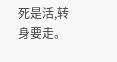死是活,转身要走。